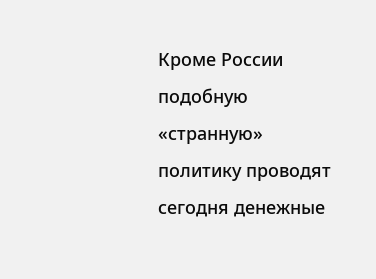Кроме России подобную «странную» политику проводят сегодня денежные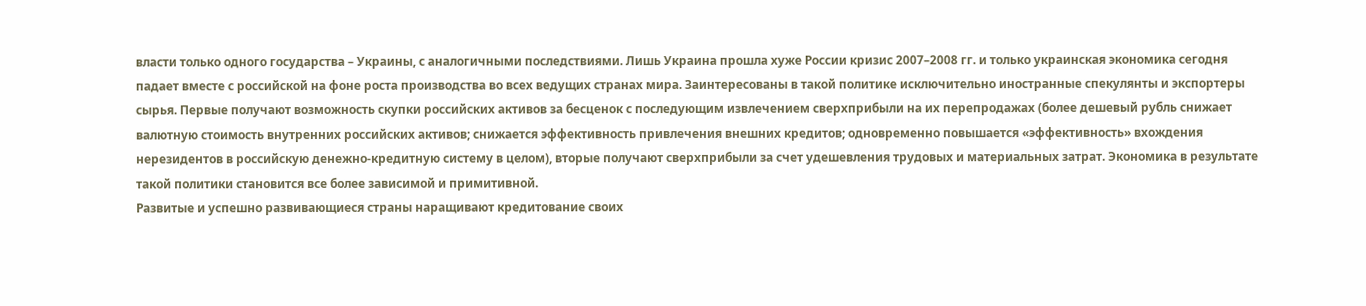власти только одного государства – Украины, с аналогичными последствиями. Лишь Украина прошла хуже России кризис 2007–2008 гг. и только украинская экономика сегодня падает вместе с российской на фоне роста производства во всех ведущих странах мира. Заинтересованы в такой политике исключительно иностранные спекулянты и экспортеры сырья. Первые получают возможность скупки российских активов за бесценок с последующим извлечением сверхприбыли на их перепродажах (более дешевый рубль снижает валютную стоимость внутренних российских активов; снижается эффективность привлечения внешних кредитов; одновременно повышается «эффективность» вхождения нерезидентов в российскую денежно-кредитную систему в целом), вторые получают сверхприбыли за счет удешевления трудовых и материальных затрат. Экономика в результате такой политики становится все более зависимой и примитивной.
Развитые и успешно развивающиеся страны наращивают кредитование своих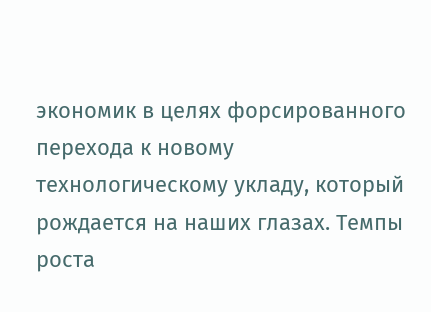экономик в целях форсированного перехода к новому технологическому укладу, который рождается на наших глазах. Темпы роста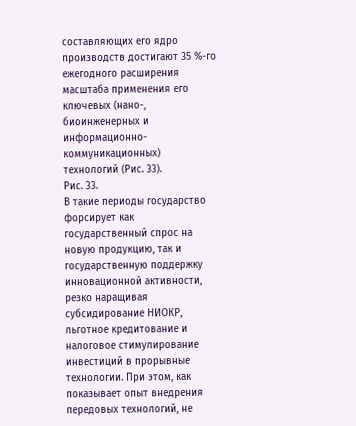составляющих его ядро производств достигают 35 %-го ежегодного расширения масштаба применения его ключевых (нано-, биоинженерных и информационно-коммуникационных) технологий (Рис. 33).
Рис. 33.
В такие периоды государство форсирует как государственный спрос на новую продукцию, так и государственную поддержку инновационной активности, резко наращивая субсидирование НИОКР, льготное кредитование и налоговое стимулирование инвестиций в прорывные технологии. При этом, как показывает опыт внедрения передовых технологий, не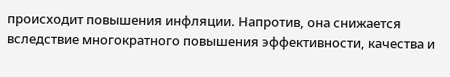происходит повышения инфляции. Напротив, она снижается вследствие многократного повышения эффективности, качества и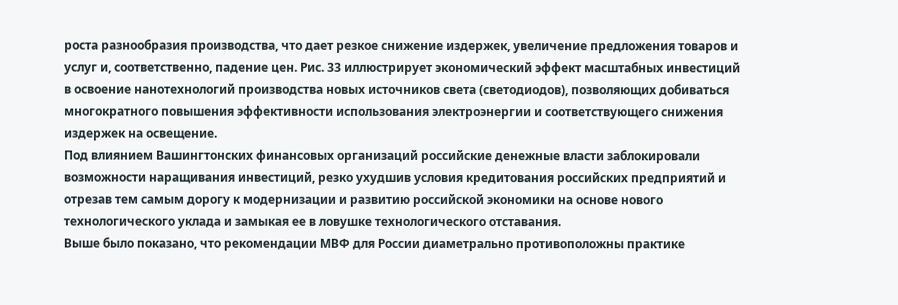роста разнообразия производства, что дает резкое снижение издержек, увеличение предложения товаров и услуг и, соответственно, падение цен. Рис. 33 иллюстрирует экономический эффект масштабных инвестиций в освоение нанотехнологий производства новых источников света (светодиодов), позволяющих добиваться многократного повышения эффективности использования электроэнергии и соответствующего снижения издержек на освещение.
Под влиянием Вашингтонских финансовых организаций российские денежные власти заблокировали возможности наращивания инвестиций, резко ухудшив условия кредитования российских предприятий и отрезав тем самым дорогу к модернизации и развитию российской экономики на основе нового технологического уклада и замыкая ее в ловушке технологического отставания.
Выше было показано, что рекомендации МВФ для России диаметрально противоположны практике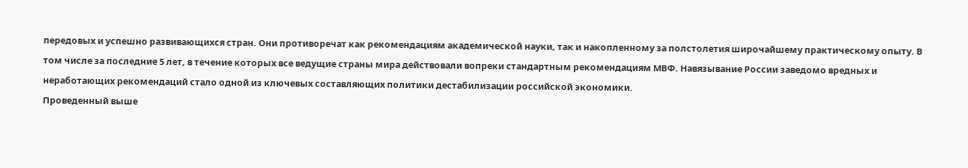передовых и успешно развивающихся стран. Они противоречат как рекомендациям академической науки, так и накопленному за полстолетия широчайшему практическому опыту. В том числе за последние 5 лет, в течение которых все ведущие страны мира действовали вопреки стандартным рекомендациям МВФ. Навязывание России заведомо вредных и неработающих рекомендаций стало одной из ключевых составляющих политики дестабилизации российской экономики.
Проведенный выше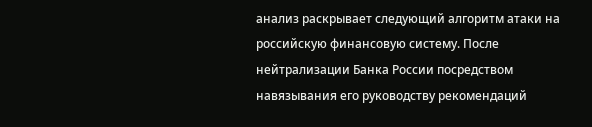анализ раскрывает следующий алгоритм атаки на российскую финансовую систему. После нейтрализации Банка России посредством навязывания его руководству рекомендаций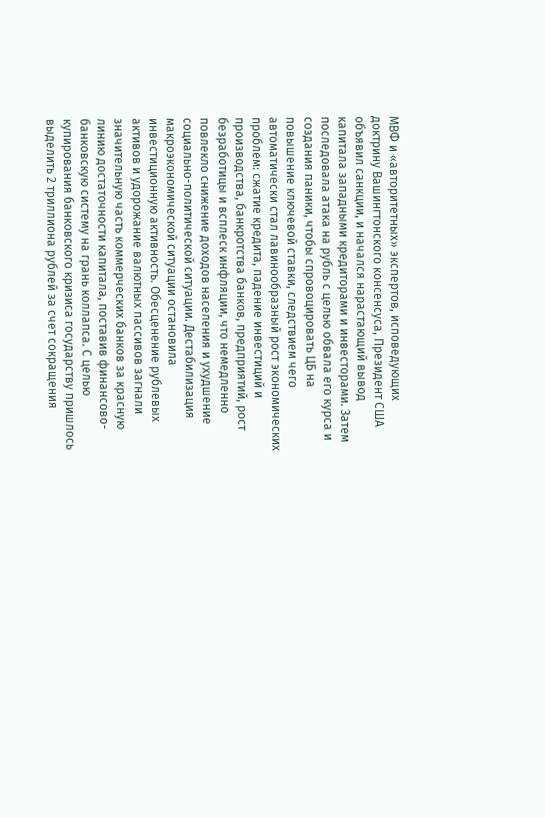МВФ и «авторитетных» экспертов, исповедующих доктрину Вашингтонского консенсуса, Президент США объявил санкции, и начался нарастающий вывод капитала западными кредиторами и инвесторами. Затем последовала атака на рубль с целью обвала его курса и создания паники, чтобы спровоцировать ЦБ на повышение ключевой ставки, следствием чего автоматически стал лавинообразный рост экономических проблем: сжатие кредита, падение инвестиций и производства, банкротства банков, предприятий, рост безработицы и всплеск инфляции, что немедленно повлекло снижение доходов населения и ухудшение социально-политической ситуации. Дестабилизация макроэкономической ситуации остановила инвестиционную активность. Обесценение рублевых активов и удорожание валютных пассивов загнали значительную часть коммерческих банков за красную линию достаточности капитала, поставив финансово-банковскую систему на грань коллапса. С целью купирования банковского кризиса государству пришлось выделить 2 триллиона рублей за счет сокращения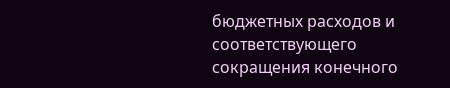бюджетных расходов и соответствующего сокращения конечного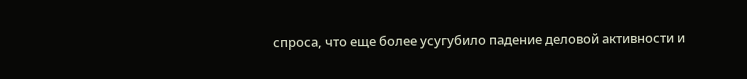спроса, что еще более усугубило падение деловой активности и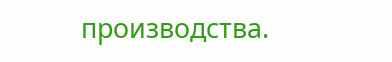производства.